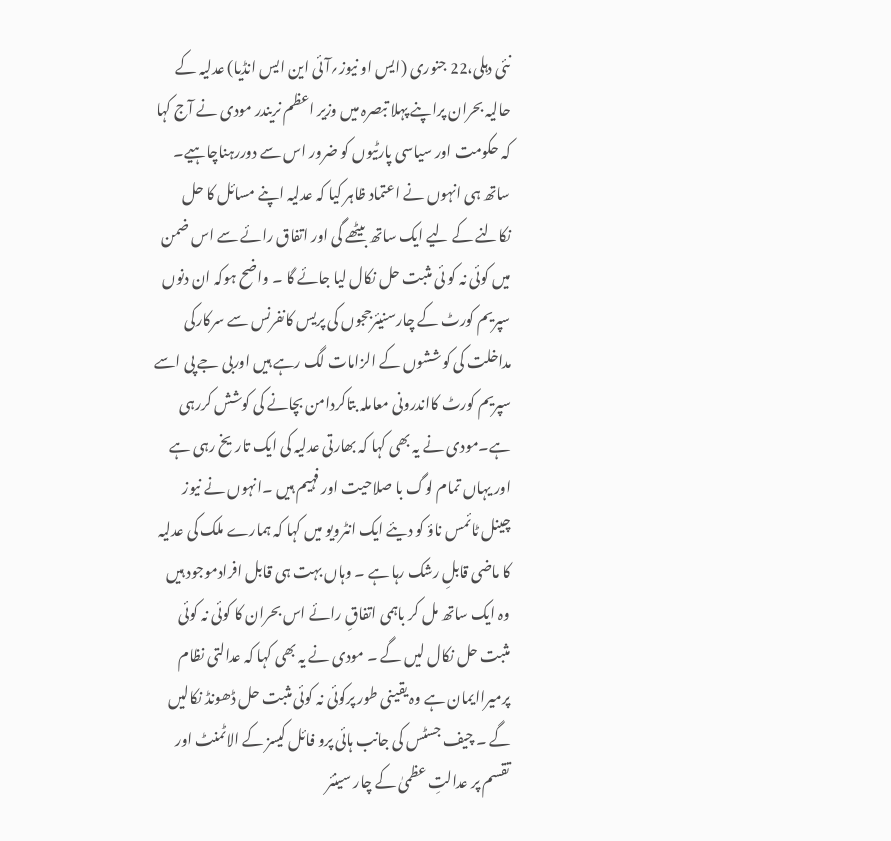نئی دہلی،22 جنوری (ایس او نیوز؍آئی این ایس انڈیا) عدلیہ کے حالیہ بحران پراپنے پہلا تبصرہ میں وزیر اعظم نریندر مودی نے آج کہا کہ حکومت اور سیاسی پارٹیوں کو ضرور اس سے دوررہناچاہیے۔ ساتھ ہی انہوں نے اعتماد ظاہر کیا کہ عدلیہ اپنے مسائل کا حل نکالنے کے لیے ایک ساتھ بیٹھے گی اور اتفاق رائے سے اس ضمن میں کوئی نہ کو ئی مثبت حل نکال لیا جائے گا ۔ واضح ہوکہ ان دنوں سپریم کورٹ کے چارسنیئرججوں کی پریس کانفرنس سے سرکارکی مداخلت کی کوششوں کے الزامات لگ رہے ہیں اوربی جے پی اسے سپریم کورٹ کااندرونی معاملہ بتاکردامن بچانے کی کوشش کررہی ہے۔مودی نے یہ بھی کہا کہ بھارتی عدلیہ کی ایک تاریخ رہی ہے اور یہاں تمام لوگ با صلاحیت اور فہیم ہیں ۔انہوں نے نیوز چینل ٹائمس ناؤ کو دیئے ایک انٹرویو میں کہا کہ ہمارے ملک کی عدلیہ کا ماضی قابلِ رشک رہا ہے ۔ وہاں بہت ہی قابل افرادموجود ہیں وہ ایک ساتھ مل کر باہمی اتفاقِ رائے اس بحران کا کوئی نہ کوئی مثبت حل نکال لیں گے ۔ مودی نے یہ بھی کہا کہ عدالتی نظام پرمیراایمان ہے وہ یقینی طور پرکوئی نہ کوئی مثبت حل ڈھونڈ نکالیں گے ۔ چیف جسٹس کی جانب ہائی پرو فائل کیسز کے الاٹمنٹ اور تقسم پر عدالتِ عظمیٰ کے چار سینئر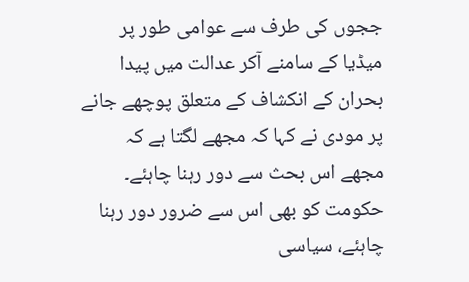ججوں کی طرف سے عوامی طور پر میڈیا کے سامنے آکر عدالت میں پیدا بحران کے انکشاف کے متعلق پوچھے جانے پر مودی نے کہا کہ مجھے لگتا ہے کہ مجھے اس بحث سے دور رہنا چاہئے۔ حکومت کو بھی اس سے ضرور دور رہنا چاہئے، سیاسی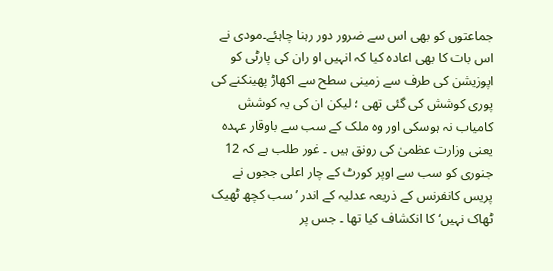جماعتوں کو بھی اس سے ضرور دور رہنا چاہئے۔مودی نے اس بات کا بھی اعادہ کیا کہ انہیں او ران کی پارٹی کو اپوزیشن کی طرف سے زمینی سطح سے اکھاڑ پھینکنے کی پوری کوشش کی گئی تھی ؛ لیکن ان کی یہ کوشش کامیاب نہ ہوسکی اور وہ ملک کے سب سے باوقار عہدہ یعنی وزارت عظمیٰ کی رونق ہیں ۔ غور طلب ہے کہ 12 جنوری کو سب سے اوپر کورٹ کے چار اعلی ججوں نے پریس کانفرنس کے ذریعہ عدلیہ کے اندر ’سب کچھ ٹھیک ٹھاک نہیں‘ کا انکشاف کیا تھا ۔ جس پر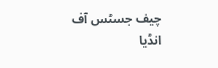چیف جسٹس آف انڈیا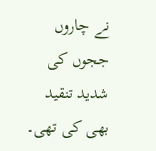نے چاروں ججوں کی شدید تنقید بھی کی تھی۔